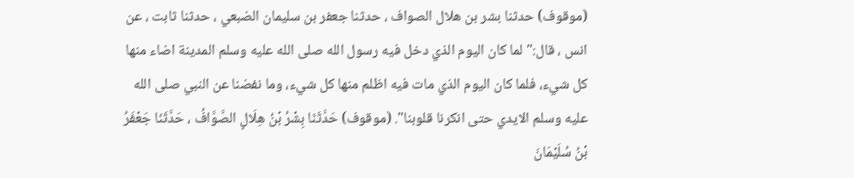(موقوف) حدثنا بشر بن هلال الصواف ، حدثنا جعفر بن سليمان الضبعي ، حدثنا ثابت ، عن انس ، قال:" لما كان اليوم الذي دخل فيه رسول الله صلى الله عليه وسلم المدينة اضاء منها كل شيء، فلما كان اليوم الذي مات فيه اظلم منها كل شيء، وما نفضنا عن النبي صلى الله عليه وسلم الايدي حتى انكرنا قلوبنا". (موقوف) حَدَّثَنَا بِشْرُ بْنُ هِلَالٍ الصَّوَّافُ ، حَدَّثَنَا جَعْفَرُ بْنُ سُلَيْمَانَ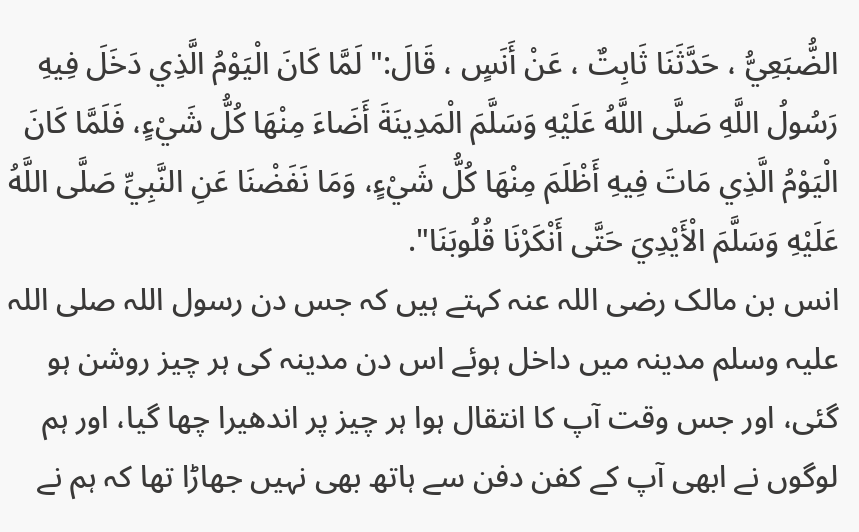الضُّبَعِيُّ ، حَدَّثَنَا ثَابِتٌ ، عَنْ أَنَسٍ ، قَالَ:" لَمَّا كَانَ الْيَوْمُ الَّذِي دَخَلَ فِيهِ رَسُولُ اللَّهِ صَلَّى اللَّهُ عَلَيْهِ وَسَلَّمَ الْمَدِينَةَ أَضَاءَ مِنْهَا كُلُّ شَيْءٍ، فَلَمَّا كَانَ الْيَوْمُ الَّذِي مَاتَ فِيهِ أَظْلَمَ مِنْهَا كُلُّ شَيْءٍ، وَمَا نَفَضْنَا عَنِ النَّبِيِّ صَلَّى اللَّهُ عَلَيْهِ وَسَلَّمَ الْأَيْدِيَ حَتَّى أَنْكَرْنَا قُلُوبَنَا".
انس بن مالک رضی اللہ عنہ کہتے ہیں کہ جس دن رسول اللہ صلی اللہ علیہ وسلم مدینہ میں داخل ہوئے اس دن مدینہ کی ہر چیز روشن ہو گئی، اور جس وقت آپ کا انتقال ہوا ہر چیز پر اندھیرا چھا گیا، اور ہم لوگوں نے ابھی آپ کے کفن دفن سے ہاتھ بھی نہیں جھاڑا تھا کہ ہم نے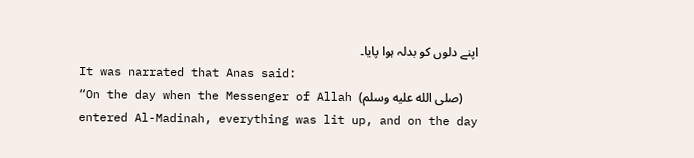اپنے دلوں کو بدلہ ہوا پایا۔
It was narrated that Anas said:
“On the day when the Messenger of Allah (صلى الله عليه وسلم) entered Al-Madinah, everything was lit up, and on the day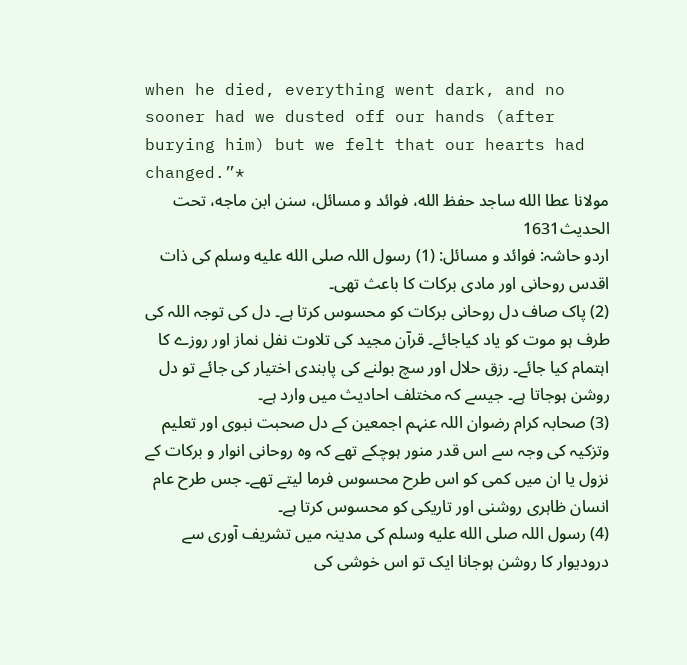when he died, everything went dark, and no sooner had we dusted off our hands (after burying him) but we felt that our hearts had changed.”*
مولانا عطا الله ساجد حفظ الله، فوائد و مسائل، سنن ابن ماجه، تحت الحديث1631
اردو حاشہ: فوائد و مسائل: (1) رسول اللہ صلى الله عليه وسلم کی ذات اقدس روحانی اور مادی برکات کا باعث تھی۔
(2) پاک صاف دل روحانی برکات کو محسوس کرتا ہے۔ دل کی توجہ اللہ کی طرف ہو موت کو یاد کیاجائے۔ قرآن مجید کی تلاوت نفل نماز اور روزے کا اہتمام کیا جائے۔ رزق حلال اور سچ بولنے کی پابندی اختیار کی جائے تو دل روشن ہوجاتا ہے۔ جیسے کہ مختلف احادیث میں وارد ہے۔
(3) صحابہ کرام رضوان اللہ عنہم اجمعین کے دل صحبت نبوی اور تعلیم وتزکیہ کی وجہ سے اس قدر منور ہوچکے تھے کہ وہ روحانی انوار و برکات کے نزول يا ان میں کمی کو اس طرح محسوس فرما لیتے تھے۔ جس طرح عام انسان ظاہری روشنی اور تاریکی کو محسوس کرتا ہے۔
(4) رسول اللہ صلى الله عليه وسلم کی مدینہ میں تشریف آوری سے درودیوار کا روشن ہوجانا ایک تو اس خوشی کی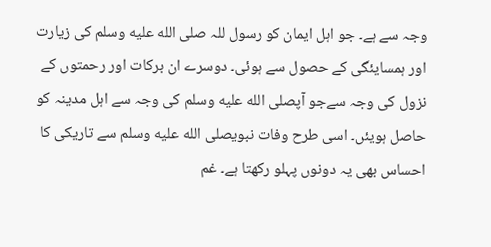وجہ سے ہے۔ جو اہل ایمان کو رسول للہ صلى الله عليه وسلم کی زیارت اور ہمسایئگی کے حصول سے ہوئی۔ دوسرے ان برکات اور رحمتوں کے نزول کی وجہ سےجو آپصلى الله عليه وسلم کی وجہ سے اہل مدینہ کو حاصل ہویئں۔ اسی طرح وفات نبویصلى الله عليه وسلم سے تاریکی کا احساس بھی یہ دونوں پہلو رکھتا ہے۔ غم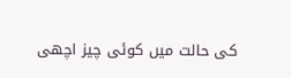کی حالت میں کوئی چیز اچھی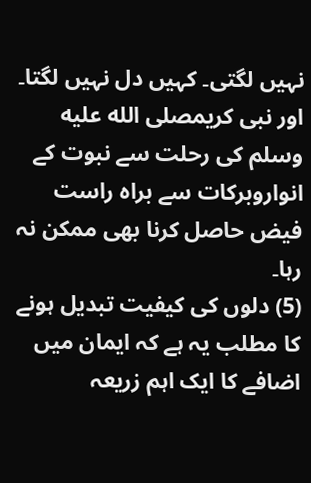نہیں لگتی۔ کہیں دل نہیں لگتا۔ اور نبی کریمصلى الله عليه وسلم کی رحلت سے نبوت کے انواروبرکات سے براہ راست فیض حاصل کرنا بھی ممکن نہ رہا۔
(5) دلوں کی کیفیت تبدیل ہونے کا مطلب یہ ہے کہ ایمان میں اضافے کا ایک اہم زریعہ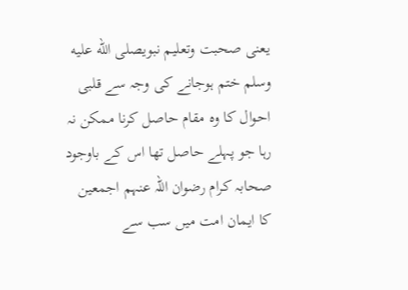یعنی صحبت وتعلیم نبویصلى الله عليه وسلم ختم ہوجانے کی وجہ سے قلبی احوال کا وہ مقام حاصل کرنا ممکن نہ رہا جو پہلے حاصل تھا اس کے باوجود صحابہ کرام رضوان اللہ عنہم اجمعین کا ایمان امت میں سب سے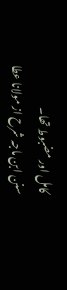کامل اور مضبوط تھا۔
سنن ابن ماجہ شرح از مولانا عطا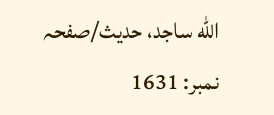الله ساجد، حدیث/صفحہ نمبر: 1631